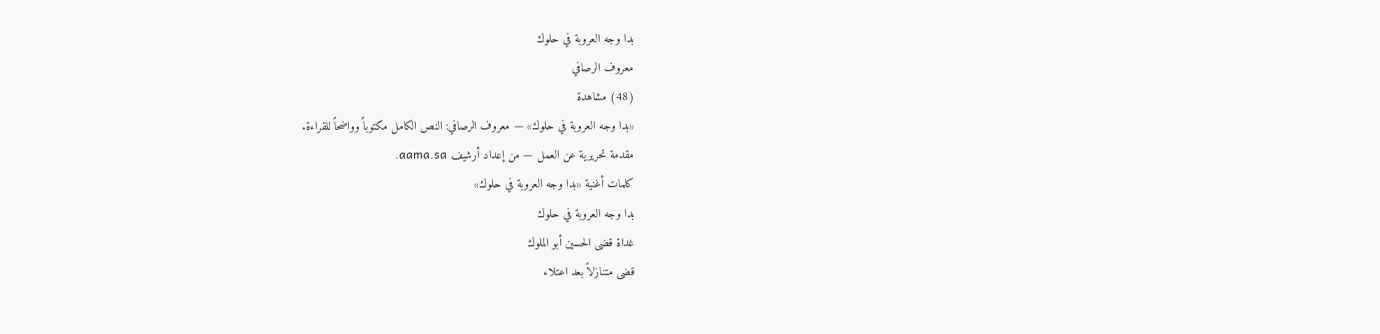بدا وجه العروبة في حلوك
معروف الرصافي
(48) مشاهدة
«بدا وجه العروبة في حلوك» — معروف الرصافي: النص الكامل مكتوباً وواضحاً للقراءة.
مقدمة تحريرية عن العمل — من إعداد أرشيف aama.sa.
كلمات أغنية «بدا وجه العروبة في حلوك»
بدا وجه العروبة في حلوك
غداة قضى الحسين أبو الملوك
قضى متنازلاً بعد اعتلاء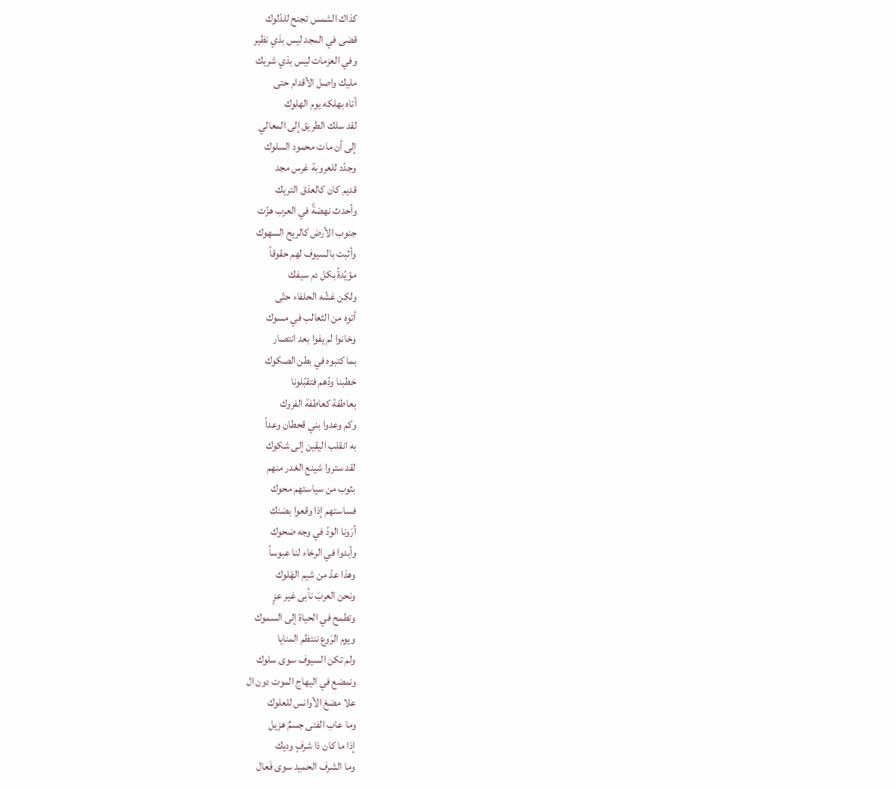كذاك الشمس تجنح للدّلوك
قضى في المجد ليس بذي نظير
وفي العزمات ليس بذي شريك
مليك واصل الأقدام حتى
أتاه بهلكه يوم الهلوك
لقد سلك الطريق إلى المعالي
إلى أن مات محمود السلوك
وجدّد للعروبة غرس مجد
قديم كان كالعذق التريك
وأحدث نهضةً في العرب هزّت
جنوب الأرض كالريح السهوك
وأثبت بالسيوف لهم حقوقاً
مؤيّدةً بكل دم سيفك
ولكن غشّه الحلفاء حتّى
أتوه من الثعالب في مسوك
وخانوا لم يفوا بعد انتصار
بما كتبوه في بطن الصكوك
خطبنا ودّهم فتقبّلونا
بعاطفة كعاطفة الفروك
وكم وعدوا بني قحطان وعداً
به انقلب اليقين إلى شكوك
لقد ستروا شينع الغدر منهم
بثوب من سياستهم محوك
فساستهم إذا وقعوا بضنك
أرَونا الودّ في وجه ضحوك
وأبدوا في الرخاء لنا عبوساً
وهذا عدّ من شيم الهَلوك
ونحن العربَ نأبى غير عزٍ
وتطمح في الحياة إلى السموك
ويوم الرَوع ننتظم المنايا
ولم تكن السيوف سوى سلوك
ونمضع في اليهاج الموت دون ال
علا مضغ الأوانس للعلوك
وما عاب الفتى جسمٌ هزيل
إذا ما كان ذا شرفٍ وديك
وما الشرف الحميد سوى فَعال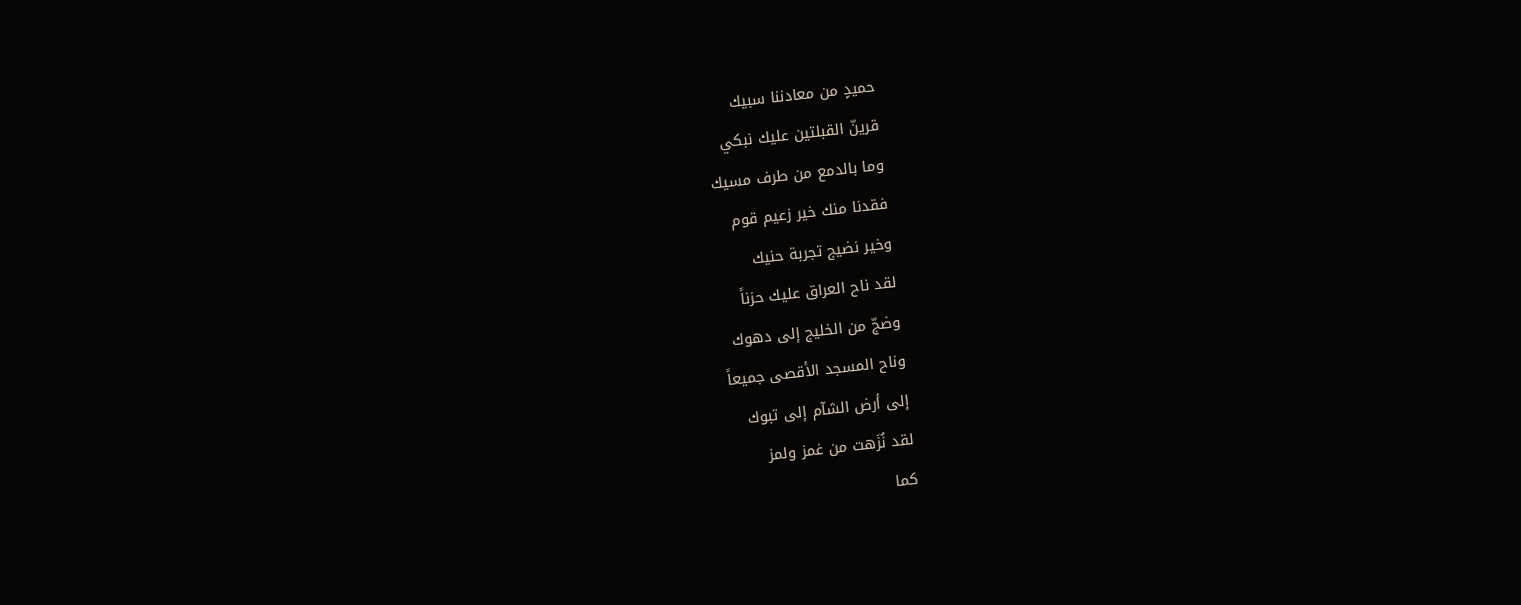حميدٍ من معادننا سبيك
قرينّ القبلتين عليك نبكي
وما بالدمع من طرف مسيك
فقدنا منك خير زعيم قوم
وخير نضيج تجربة حنيك
لقد ناح العراق عليك حزناً
وضجّ من الخليج إلى دهوك
وناح المسجد الأقصى جميعاً
إلى أرض الشآم إلى تبوك
لقد نُزَهت من غمز ولمز
كما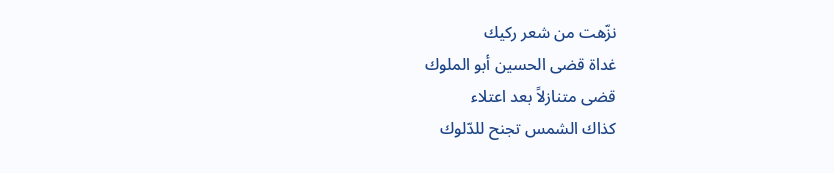نزّهت من شعر ركيك
غداة قضى الحسين أبو الملوك
قضى متنازلاً بعد اعتلاء
كذاك الشمس تجنح للدّلوك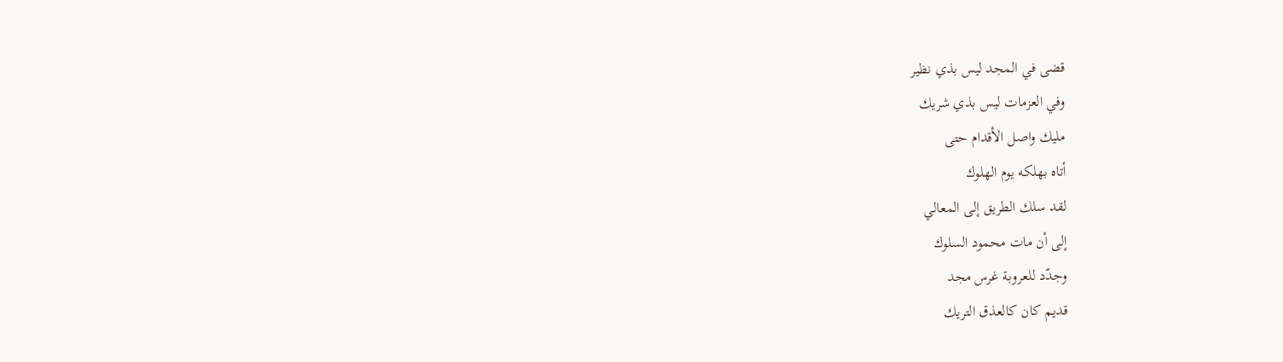قضى في المجد ليس بذي نظير
وفي العزمات ليس بذي شريك
مليك واصل الأقدام حتى
أتاه بهلكه يوم الهلوك
لقد سلك الطريق إلى المعالي
إلى أن مات محمود السلوك
وجدّد للعروبة غرس مجد
قديم كان كالعذق التريك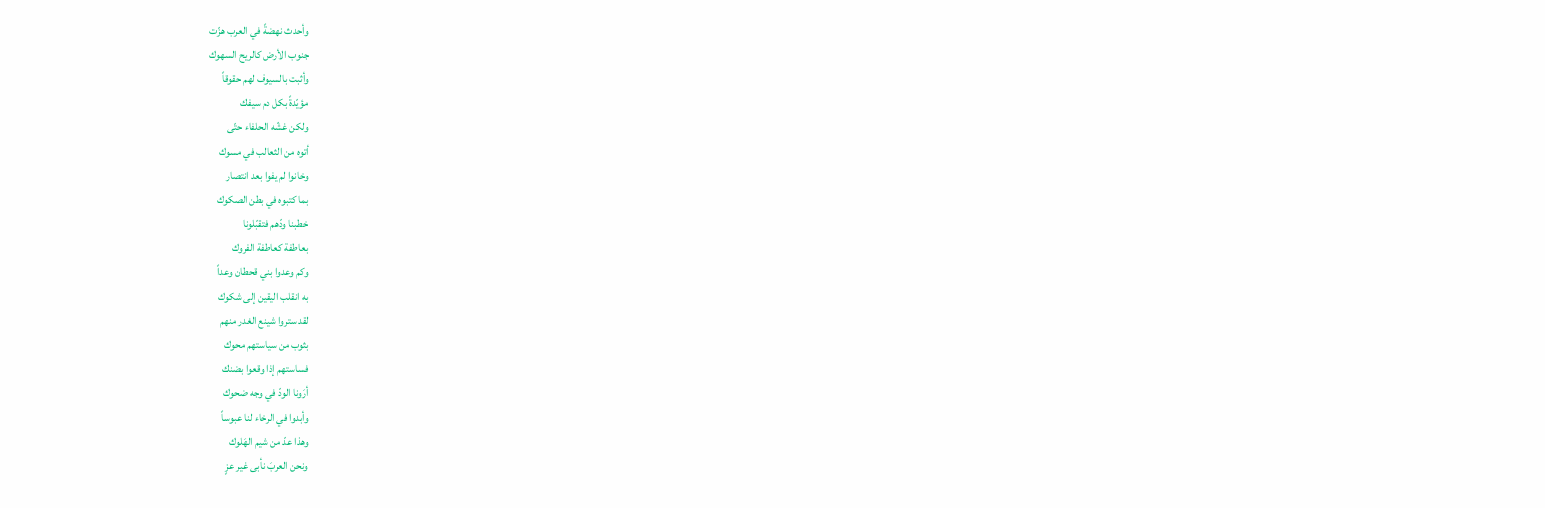وأحدث نهضةً في العرب هزّت
جنوب الأرض كالريح السهوك
وأثبت بالسيوف لهم حقوقاً
مؤيّدةً بكل دم سيفك
ولكن غشّه الحلفاء حتّى
أتوه من الثعالب في مسوك
وخانوا لم يفوا بعد انتصار
بما كتبوه في بطن الصكوك
خطبنا ودّهم فتقبّلونا
بعاطفة كعاطفة الفروك
وكم وعدوا بني قحطان وعداً
به انقلب اليقين إلى شكوك
لقد ستروا شينع الغدر منهم
بثوب من سياستهم محوك
فساستهم إذا وقعوا بضنك
أرَونا الودّ في وجه ضحوك
وأبدوا في الرخاء لنا عبوساً
وهذا عدّ من شيم الهَلوك
ونحن العربَ نأبى غير عزٍ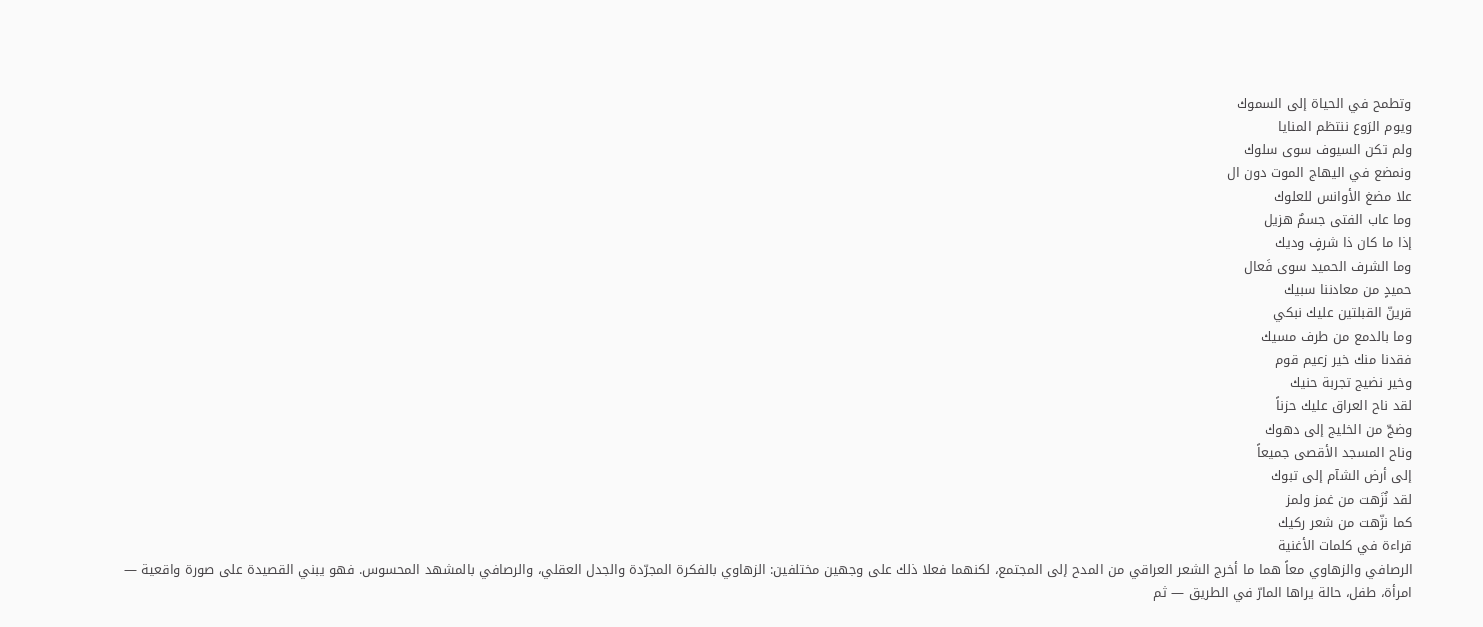وتطمح في الحياة إلى السموك
ويوم الرَوع ننتظم المنايا
ولم تكن السيوف سوى سلوك
ونمضع في اليهاج الموت دون ال
علا مضغ الأوانس للعلوك
وما عاب الفتى جسمٌ هزيل
إذا ما كان ذا شرفٍ وديك
وما الشرف الحميد سوى فَعال
حميدٍ من معادننا سبيك
قرينّ القبلتين عليك نبكي
وما بالدمع من طرف مسيك
فقدنا منك خير زعيم قوم
وخير نضيج تجربة حنيك
لقد ناح العراق عليك حزناً
وضجّ من الخليج إلى دهوك
وناح المسجد الأقصى جميعاً
إلى أرض الشآم إلى تبوك
لقد نُزَهت من غمز ولمز
كما نزّهت من شعر ركيك
قراءة في كلمات الأغنية
الرصافي والزهاوي معاً هما ما أخرج الشعر العراقي من المدح إلى المجتمع، لكنهما فعلا ذلك على وجهين مختلفين: الزهاوي بالفكرة المجرّدة والجدل العقلي، والرصافي بالمشهد المحسوس. فهو يبني القصيدة على صورة واقعية — امرأة، طفل، حالة يراها المارّ في الطريق — ثم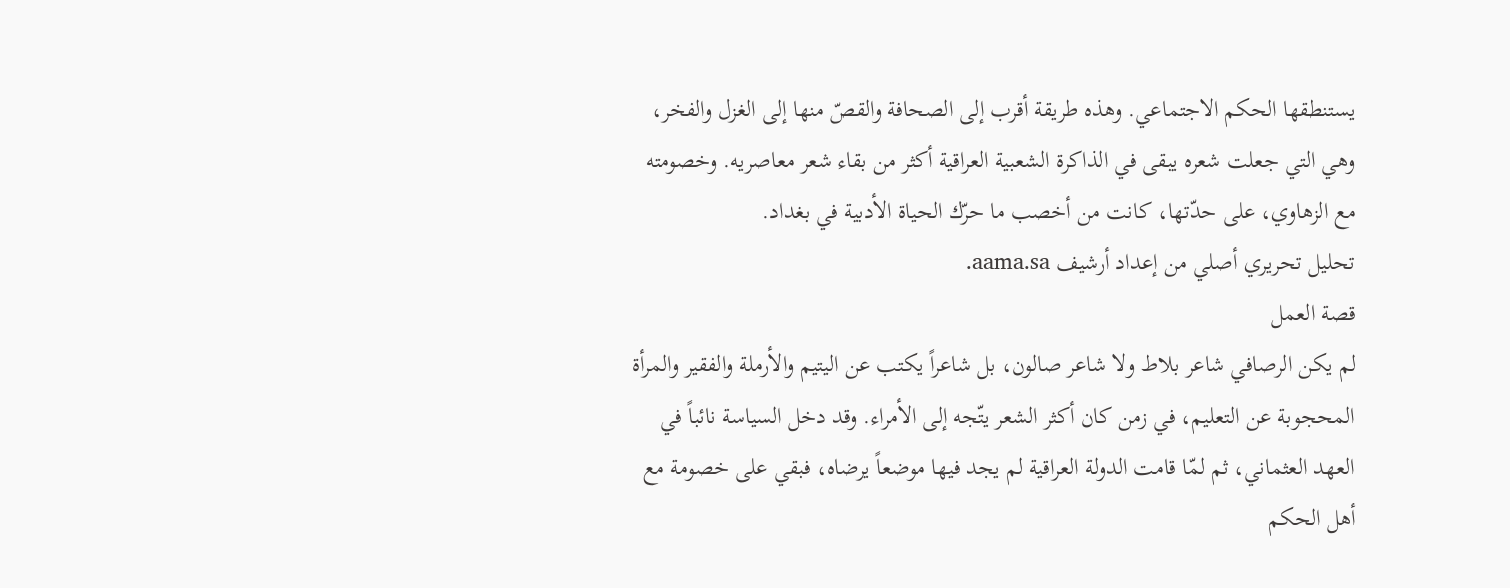يستنطقها الحكم الاجتماعي. وهذه طريقة أقرب إلى الصحافة والقصّ منها إلى الغزل والفخر، وهي التي جعلت شعره يبقى في الذاكرة الشعبية العراقية أكثر من بقاء شعر معاصريه. وخصومته مع الزهاوي، على حدّتها، كانت من أخصب ما حرّك الحياة الأدبية في بغداد.
تحليل تحريري أصلي من إعداد أرشيف aama.sa.
قصة العمل
لم يكن الرصافي شاعر بلاط ولا شاعر صالون، بل شاعراً يكتب عن اليتيم والأرملة والفقير والمرأة المحجوبة عن التعليم، في زمن كان أكثر الشعر يتّجه إلى الأمراء. وقد دخل السياسة نائباً في العهد العثماني، ثم لمّا قامت الدولة العراقية لم يجد فيها موضعاً يرضاه، فبقي على خصومة مع أهل الحكم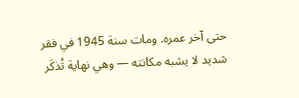حتى آخر عمره. ومات سنة 1945 في فقر شديد لا يشبه مكانته — وهي نهاية تُذكَر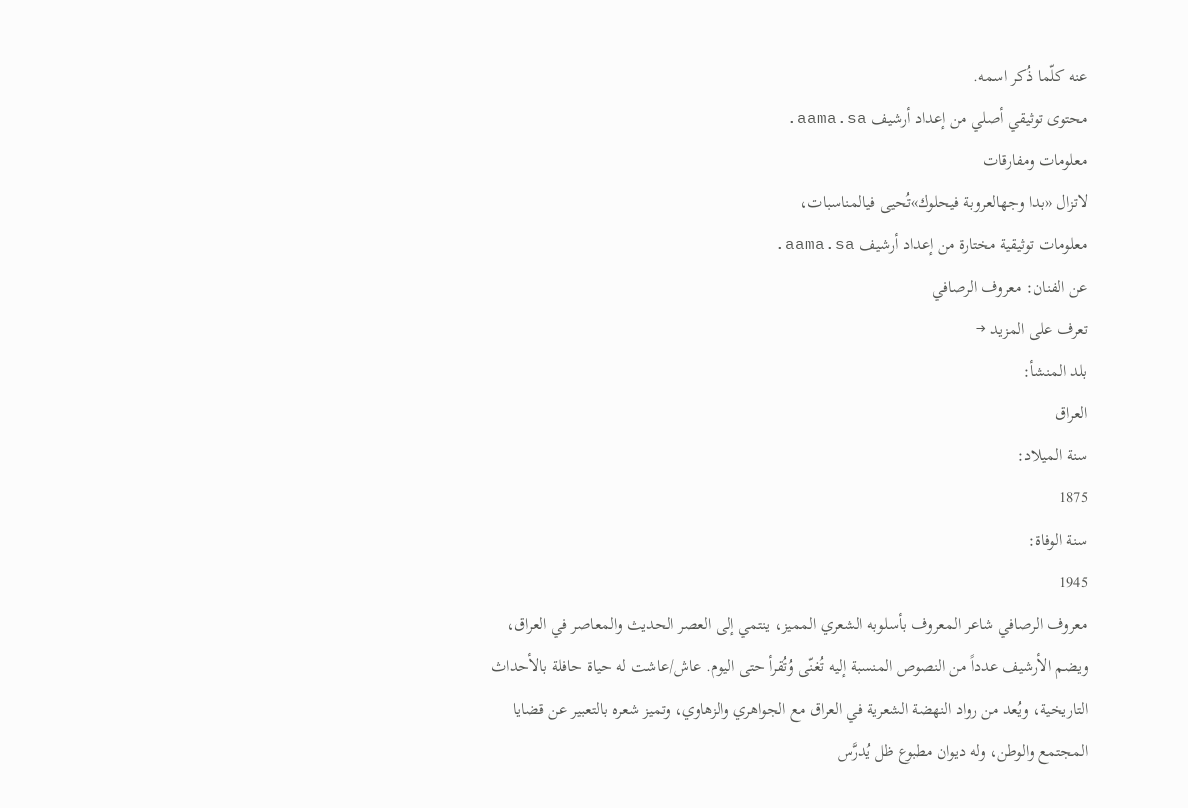عنه كلّما ذُكر اسمه.
محتوى توثيقي أصلي من إعداد أرشيف aama.sa.
معلومات ومفارقات
لاتزال «بدا وجهالعروبة فيحلوك»تُحيى فيالمناسبات،
معلومات توثيقية مختارة من إعداد أرشيف aama.sa.
عن الفنان: معروف الرصافي
تعرف على المزيد →
بلد المنشأ:
العراق
سنة الميلاد:
1875
سنة الوفاة:
1945
معروف الرصافي شاعر المعروف بأسلوبه الشعري المميز، ينتمي إلى العصر الحديث والمعاصر في العراق، ويضم الأرشيف عدداً من النصوص المنسبة إليه تُغنّى وُتُقرأ حتى اليوم. عاش/عاشت له حياة حافلة بالأحداث التاريخية، ويُعد من رواد النهضة الشعرية في العراق مع الجواهري والزهاوي، وتميز شعره بالتعبير عن قضايا المجتمع والوطن، وله ديوان مطبوع ظل يُدرَّس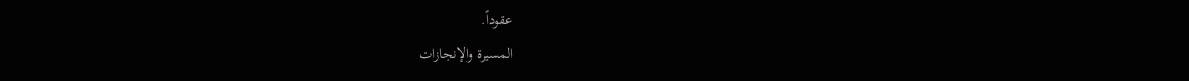عقوداً.
المسيرة والإنجازات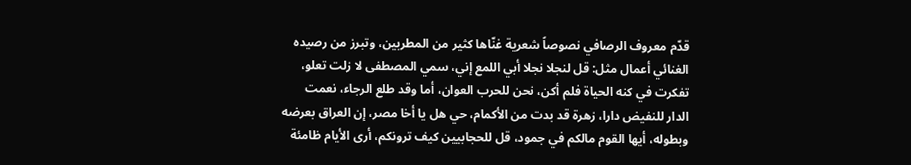قدّم معروف الرصافي نصوصاً شعرية غنّاها كثير من المطربين، وتبرز من رصيده الغنائي أعمال مثل: قل لنجلا نجلا أبي اللمع إني، سمي المصطفى لا زلت تعلو، تفكرت في كنه الحياة فلم أكن، نحن للحرب العوان، أما وقد طلع الرجاء، نعمت الدار للنفيض دارا، زهرة قد بدت من الأكمام، حي هل يا أخا مصر، إن العراق بعرضه وبطوله، أيها القوم مالكم في جمود، قل للحجابيين كيف ترونكم، أرى الأيام ظامئة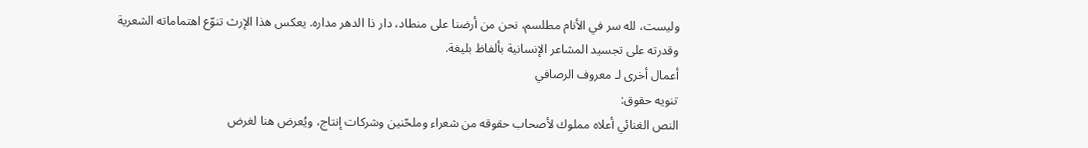وليست، لله سر في الأنام مطلسم، نحن من أرضنا على منطاد، دار ذا الدهر مداره. يعكس هذا الإرث تنوّع اهتماماته الشعرية وقدرته على تجسيد المشاعر الإنسانية بألفاظ بليغة.
أعمال أخرى لـ معروف الرصافي
تنويه حقوق:
النص الغنائي أعلاه مملوك لأصحاب حقوقه من شعراء وملحّنين وشركات إنتاج، ويُعرض هنا لغرض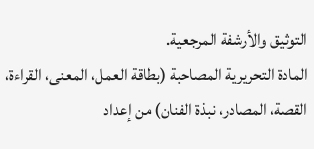التوثيق والأرشفة المرجعية.
المادة التحريرية المصاحبة (بطاقة العمل، المعنى، القراءة، القصة، المصادر، نبذة الفنان) من إعداد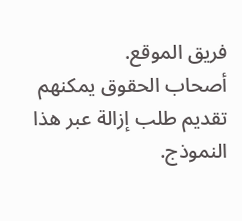فريق الموقع.
أصحاب الحقوق يمكنهم تقديم طلب إزالة عبر هذا النموذج.